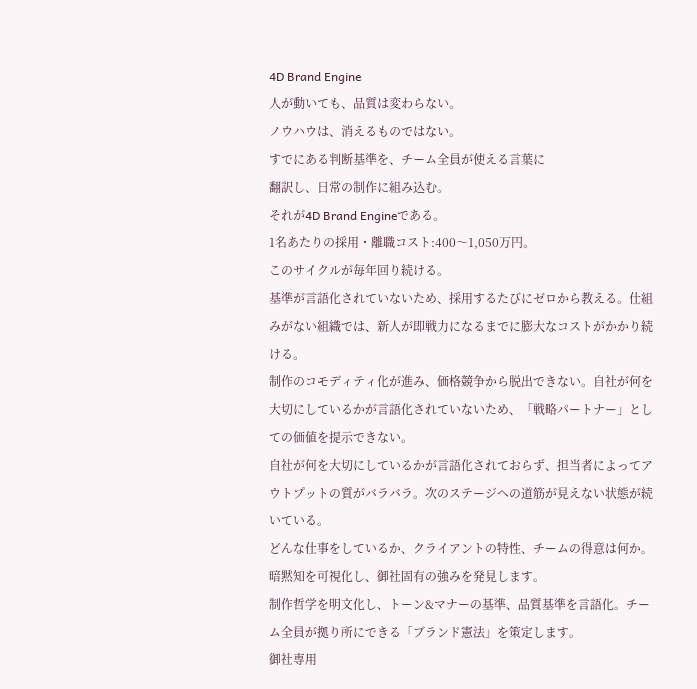4D Brand Engine
人が動いても、品質は変わらない。
ノウハウは、消えるものではない。
すでにある判断基準を、チーム全員が使える言葉に
翻訳し、日常の制作に組み込む。
それが4D Brand Engineである。
1名あたりの採用・離職コスト:400〜1,050万円。
このサイクルが毎年回り続ける。
基準が言語化されていないため、採用するたびにゼロから教える。仕組みがない組織では、新人が即戦力になるまでに膨大なコストがかかり続ける。
制作のコモディティ化が進み、価格競争から脱出できない。自社が何を大切にしているかが言語化されていないため、「戦略パートナー」としての価値を提示できない。
自社が何を大切にしているかが言語化されておらず、担当者によってアウトプットの質がバラバラ。次のステージへの道筋が見えない状態が続いている。
どんな仕事をしているか、クライアントの特性、チームの得意は何か。暗黙知を可視化し、御社固有の強みを発見します。
制作哲学を明文化し、トーン&マナーの基準、品質基準を言語化。チーム全員が拠り所にできる「ブランド憲法」を策定します。
御社専用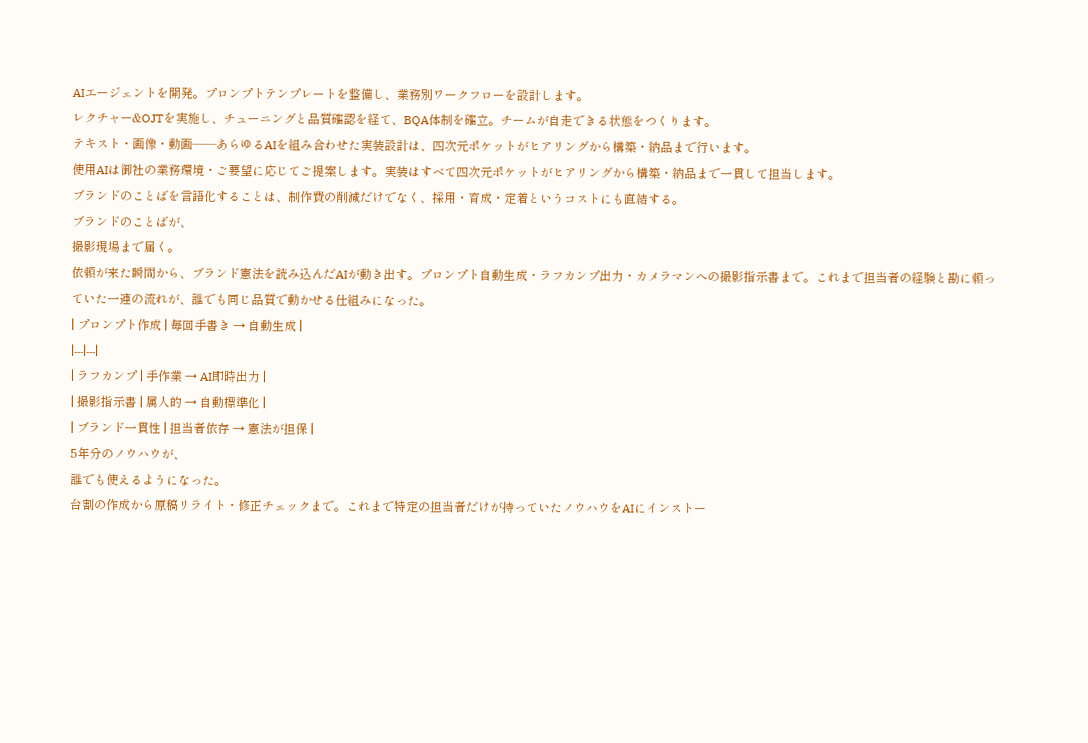AIエージェントを開発。プロンプトテンプレートを整備し、業務別ワークフローを設計します。
レクチャー&OJTを実施し、チューニングと品質確認を経て、BQA体制を確立。チームが自走できる状態をつくります。
テキスト・画像・動画——あらゆるAIを組み合わせた実装設計は、四次元ポケットがヒアリングから構築・納品まで行います。
使用AIは御社の業務環境・ご要望に応じてご提案します。実装はすべて四次元ポケットがヒアリングから構築・納品まで一貫して担当します。
ブランドのことばを言語化することは、制作費の削減だけでなく、採用・育成・定着というコストにも直結する。
ブランドのことばが、
撮影現場まで届く。
依頼が来た瞬間から、ブランド憲法を読み込んだAIが動き出す。プロンプト自動生成・ラフカンプ出力・カメラマンへの撮影指示書まで。これまで担当者の経験と勘に頼っていた一連の流れが、誰でも同じ品質で動かせる仕組みになった。
| プロンプト作成 | 毎回手書き → 自動生成 |
|---|---|
| ラフカンプ | 手作業 → AI即時出力 |
| 撮影指示書 | 属人的 → 自動標準化 |
| ブランド一貫性 | 担当者依存 → 憲法が担保 |
5年分のノウハウが、
誰でも使えるようになった。
台割の作成から原稿リライト・修正チェックまで。これまで特定の担当者だけが持っていたノウハウをAIにインストー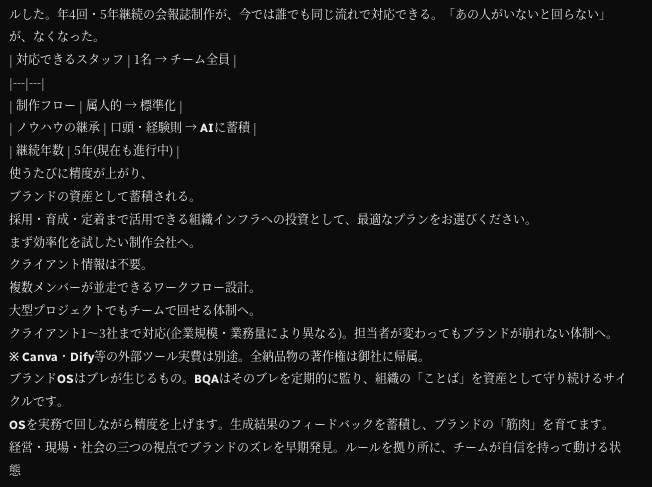ルした。年4回・5年継続の会報誌制作が、今では誰でも同じ流れで対応できる。「あの人がいないと回らない」が、なくなった。
| 対応できるスタッフ | 1名 → チーム全員 |
|---|---|
| 制作フロー | 属人的 → 標準化 |
| ノウハウの継承 | 口頭・経験則 → AIに蓄積 |
| 継続年数 | 5年(現在も進行中) |
使うたびに精度が上がり、
ブランドの資産として蓄積される。
採用・育成・定着まで活用できる組織インフラへの投資として、最適なプランをお選びください。
まず効率化を試したい制作会社へ。
クライアント情報は不要。
複数メンバーが並走できるワークフロー設計。
大型プロジェクトでもチームで回せる体制へ。
クライアント1〜3社まで対応(企業規模・業務量により異なる)。担当者が変わってもブランドが崩れない体制へ。
※ Canva・Dify等の外部ツール実費は別途。全納品物の著作権は御社に帰属。
ブランドOSはブレが生じるもの。BQAはそのブレを定期的に監り、組織の「ことば」を資産として守り続けるサイクルです。
OSを実務で回しながら精度を上げます。生成結果のフィードバックを蓄積し、ブランドの「筋肉」を育てます。
経営・現場・社会の三つの視点でブランドのズレを早期発見。ルールを拠り所に、チームが自信を持って動ける状態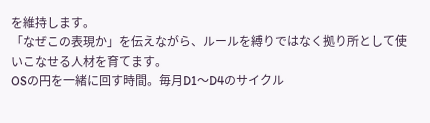を維持します。
「なぜこの表現か」を伝えながら、ルールを縛りではなく拠り所として使いこなせる人材を育てます。
OSの円を一緒に回す時間。毎月D1〜D4のサイクル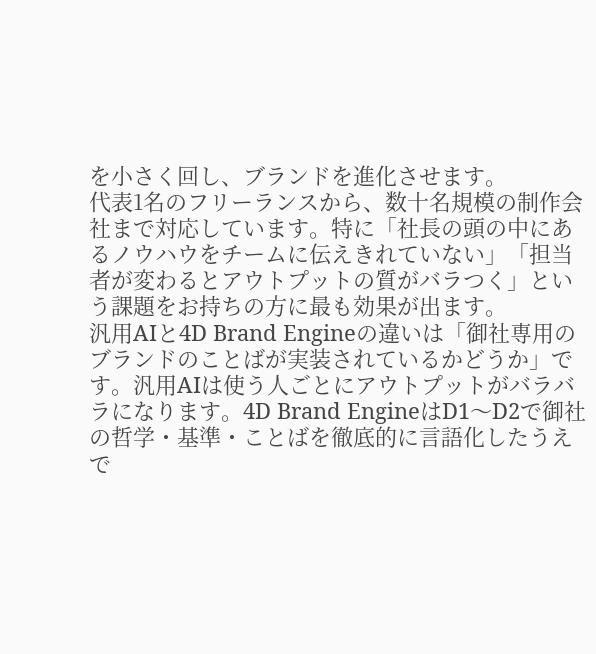を小さく回し、ブランドを進化させます。
代表1名のフリーランスから、数十名規模の制作会社まで対応しています。特に「社長の頭の中にあるノウハウをチームに伝えきれていない」「担当者が変わるとアウトプットの質がバラつく」という課題をお持ちの方に最も効果が出ます。
汎用AIと4D Brand Engineの違いは「御社専用のブランドのことばが実装されているかどうか」です。汎用AIは使う人ごとにアウトプットがバラバラになります。4D Brand EngineはD1〜D2で御社の哲学・基準・ことばを徹底的に言語化したうえで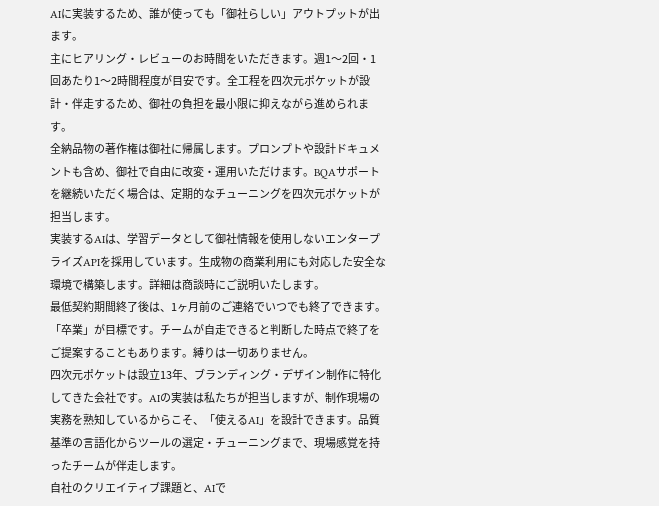AIに実装するため、誰が使っても「御社らしい」アウトプットが出ます。
主にヒアリング・レビューのお時間をいただきます。週1〜2回・1回あたり1〜2時間程度が目安です。全工程を四次元ポケットが設計・伴走するため、御社の負担を最小限に抑えながら進められます。
全納品物の著作権は御社に帰属します。プロンプトや設計ドキュメントも含め、御社で自由に改変・運用いただけます。BQAサポートを継続いただく場合は、定期的なチューニングを四次元ポケットが担当します。
実装するAIは、学習データとして御社情報を使用しないエンタープライズAPIを採用しています。生成物の商業利用にも対応した安全な環境で構築します。詳細は商談時にご説明いたします。
最低契約期間終了後は、1ヶ月前のご連絡でいつでも終了できます。「卒業」が目標です。チームが自走できると判断した時点で終了をご提案することもあります。縛りは一切ありません。
四次元ポケットは設立13年、ブランディング・デザイン制作に特化してきた会社です。AIの実装は私たちが担当しますが、制作現場の実務を熟知しているからこそ、「使えるAI」を設計できます。品質基準の言語化からツールの選定・チューニングまで、現場感覚を持ったチームが伴走します。
自社のクリエイティブ課題と、AIで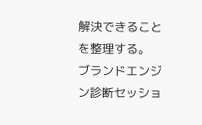解決できることを整理する。
ブランドエンジン診断セッショ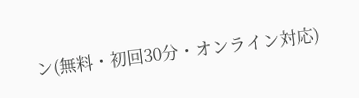ン(無料・初回30分・オンライン対応)